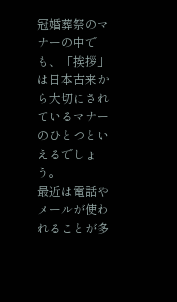冠婚葬祭のマナーの中でも、「挨拶」は日本古来から大切にされているマナーのひとつといえるでしょう。
最近は電話やメールが使われることが多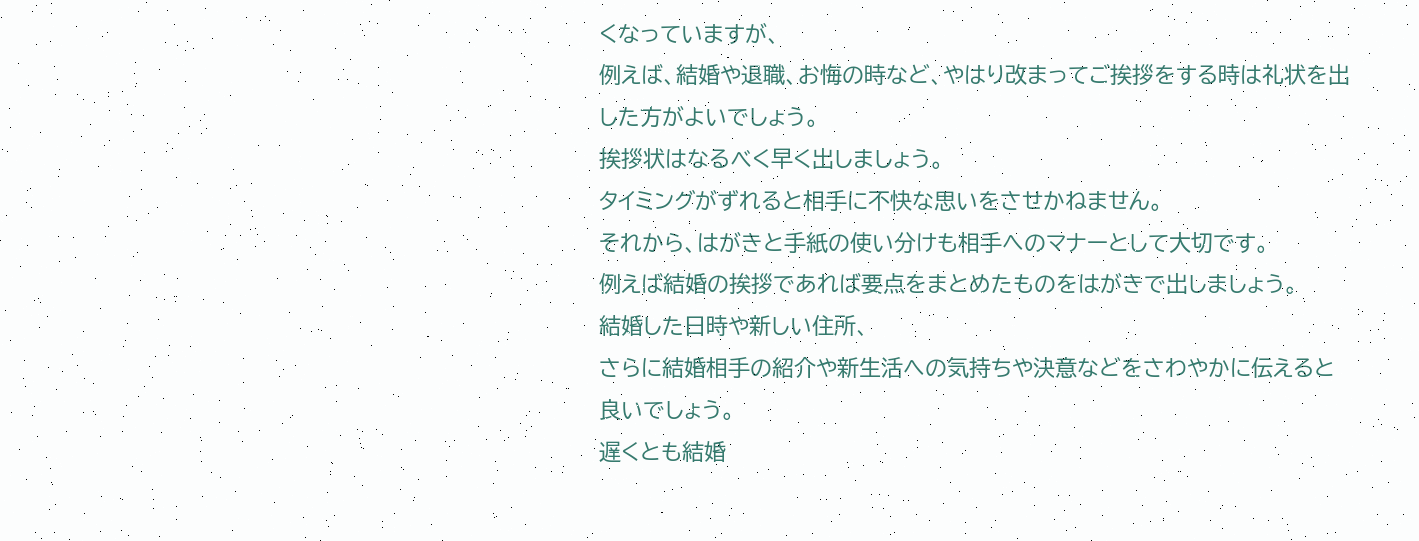くなっていますが、
例えば、結婚や退職、お悔の時など、やはり改まってご挨拶をする時は礼状を出した方がよいでしょう。
挨拶状はなるべく早く出しましょう。
タイミングがずれると相手に不快な思いをさせかねません。
それから、はがきと手紙の使い分けも相手へのマナーとして大切です。
例えば結婚の挨拶であれば要点をまとめたものをはがきで出しましょう。
結婚した日時や新しい住所、
さらに結婚相手の紹介や新生活への気持ちや決意などをさわやかに伝えると良いでしょう。
遅くとも結婚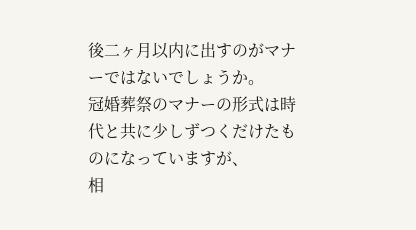後二ヶ月以内に出すのがマナーではないでしょうか。
冠婚葬祭のマナーの形式は時代と共に少しずつくだけたものになっていますが、
相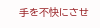手を不快にさせ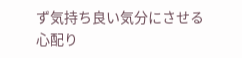ず気持ち良い気分にさせる心配り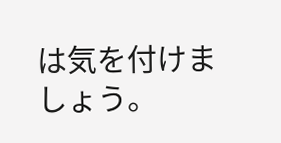は気を付けましょう。